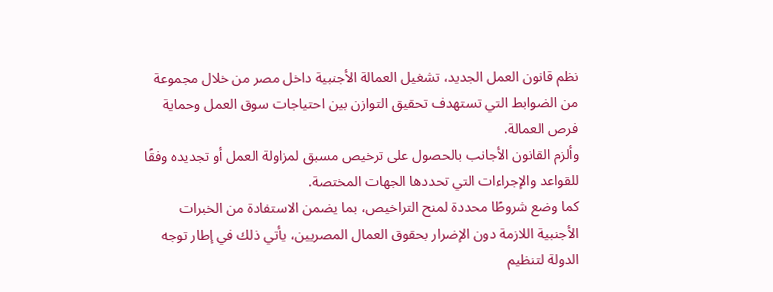نظم قانون العمل الجديد، تشغيل العمالة الأجنبية داخل مصر من خلال مجموعة من الضوابط التي تستهدف تحقيق التوازن بين احتياجات سوق العمل وحماية فرص العمالة.
وألزم القانون الأجانب بالحصول على ترخيص مسبق لمزاولة العمل أو تجديده وفقًا للقواعد والإجراءات التي تحددها الجهات المختصة.
كما وضع شروطًا محددة لمنح التراخيص، بما يضمن الاستفادة من الخبرات الأجنبية اللازمة دون الإضرار بحقوق العمال المصريين، يأتي ذلك في إطار توجه الدولة لتنظيم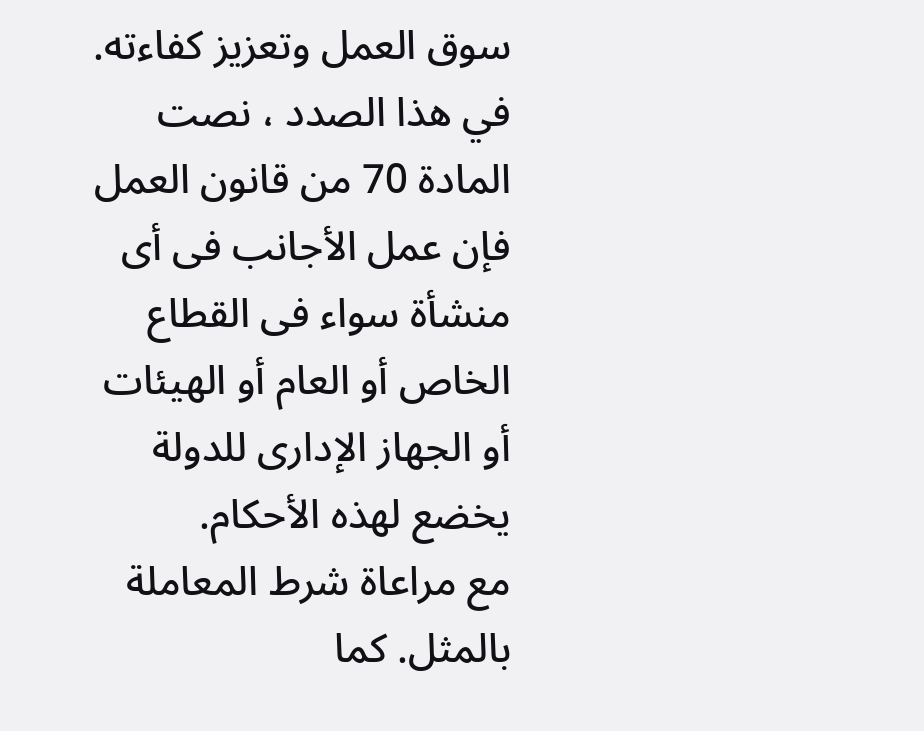سوق العمل وتعزيز كفاءته.
في هذا الصدد ، نصت المادة 70 من قانون العمل فإن عمل الأجانب فى أى منشأة سواء فى القطاع الخاص أو العام أو الهيئات أو الجهاز الإدارى للدولة يخضع لهذه الأحكام.
مع مراعاة شرط المعاملة بالمثل. كما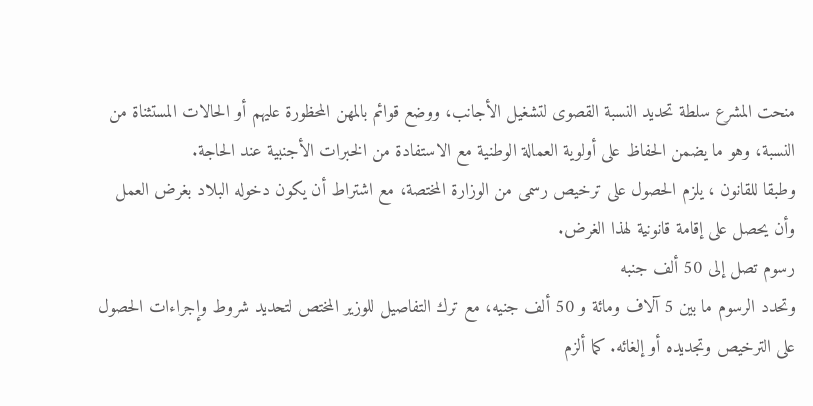منحت المشرع سلطة تحديد النسبة القصوى لتشغيل الأجانب، ووضع قوائم بالمهن المحظورة عليهم أو الحالات المستثناة من النسبة، وهو ما يضمن الحفاظ على أولوية العمالة الوطنية مع الاستفادة من الخبرات الأجنبية عند الحاجة.
وطبقا للقانون ، يلزم الحصول على ترخيص رسمى من الوزارة المختصة، مع اشتراط أن يكون دخوله البلاد بغرض العمل وأن يحصل على إقامة قانونية لهذا الغرض.
رسوم تصل إلى 50 ألف جنبه
وتحدد الرسوم ما بين 5 آلاف ومائة و 50 ألف جنيه، مع ترك التفاصيل للوزير المختص لتحديد شروط وإجراءات الحصول على الترخيص وتجديده أو إلغائه. كما ألزم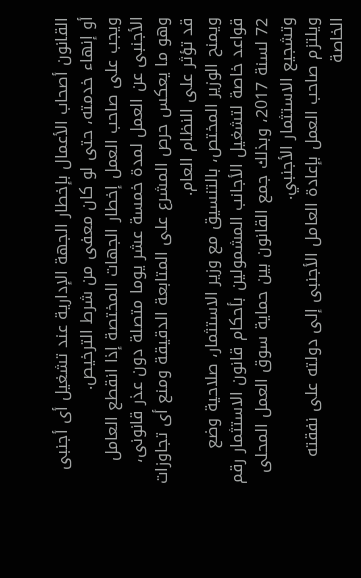القانون أصحاب الأعمال بإخطار الجهة الإدارية عند تشغيل أى أجنبى أو إنهاء خدمته، حتى لو كان معفى من شرط الترخيص.
ويجب على صاحب العمل إخطار الجهات المختصة إذا انقطع العامل الأجنبى عن العمل لمدة خمسة عشر يوما متصلة دون عذر قانونى، وهو ما يعكس حرص المشرع على المتابعة الدقيقة ومنع أى تجاوزات قد تؤثر على النظام العام.
ويمنح الوزير المختص، بالتنسيق مع وزير الاستثمار، صلاحية وضع قواعد خاصة لتشغيل الأجانب المشمولين بأحكام قانون الاستثمار رقم 72 لسنة 2017، وبذلك جمع القانون بين حماية سوق العمل المحلى وتشجيع الاستثمار الأجنبي.
ويلتزم صاحب العمل بإعادة العامل الأجنبى إلى دولته على نفقته الخاصة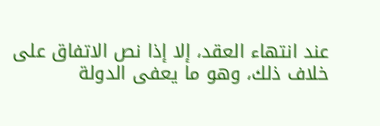عند انتهاء العقد، إلا إذا نص الاتفاق على خلاف ذلك، وهو ما يعفى الدولة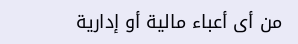من أى أعباء مالية أو إدارية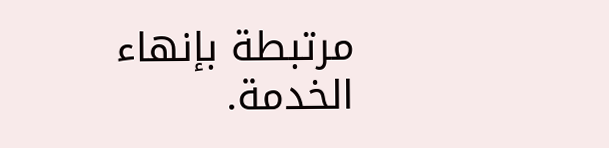مرتبطة بإنهاء الخدمة.